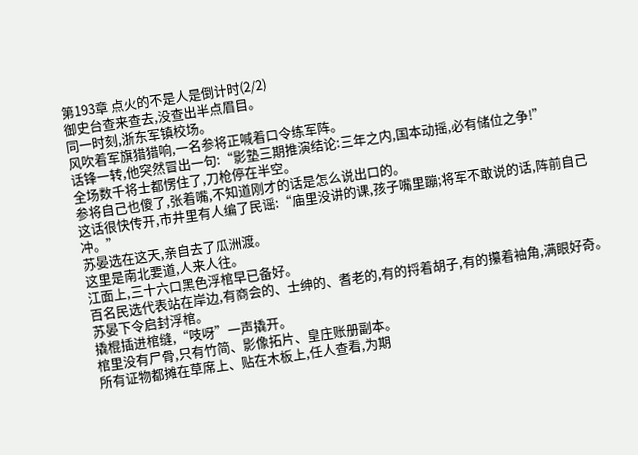第193章 点火的不是人是倒计时(2/2)
御史台查来查去,没查出半点眉目。
同一时刻,浙东军镇校场。
风吹着军旗猎猎响,一名参将正喊着口令练军阵。
话锋一转,他突然冒出一句:“影塾三期推演结论:三年之内,国本动摇,必有储位之争!”
全场数千将士都愣住了,刀枪停在半空。
参将自己也傻了,张着嘴,不知道刚才的话是怎么说出口的。
这话很快传开,市井里有人编了民谣:“庙里没讲的课,孩子嘴里蹦;将军不敢说的话,阵前自己冲。”
苏晏选在这天,亲自去了瓜洲渡。
这里是南北要道,人来人往。
江面上,三十六口黑色浮棺早已备好。
百名民选代表站在岸边,有商会的、士绅的、耆老的,有的捋着胡子,有的攥着袖角,满眼好奇。
苏晏下令启封浮棺。
撬棍插进棺缝,“吱呀”一声撬开。
棺里没有尸骨,只有竹简、影像拓片、皇庄账册副本。
所有证物都摊在草席上、贴在木板上,任人查看,为期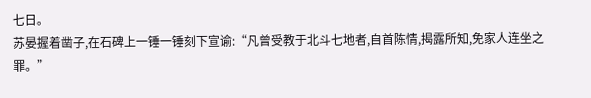七日。
苏晏握着凿子,在石碑上一锤一锤刻下宣谕:“凡曾受教于北斗七地者,自首陈情,揭露所知,免家人连坐之罪。”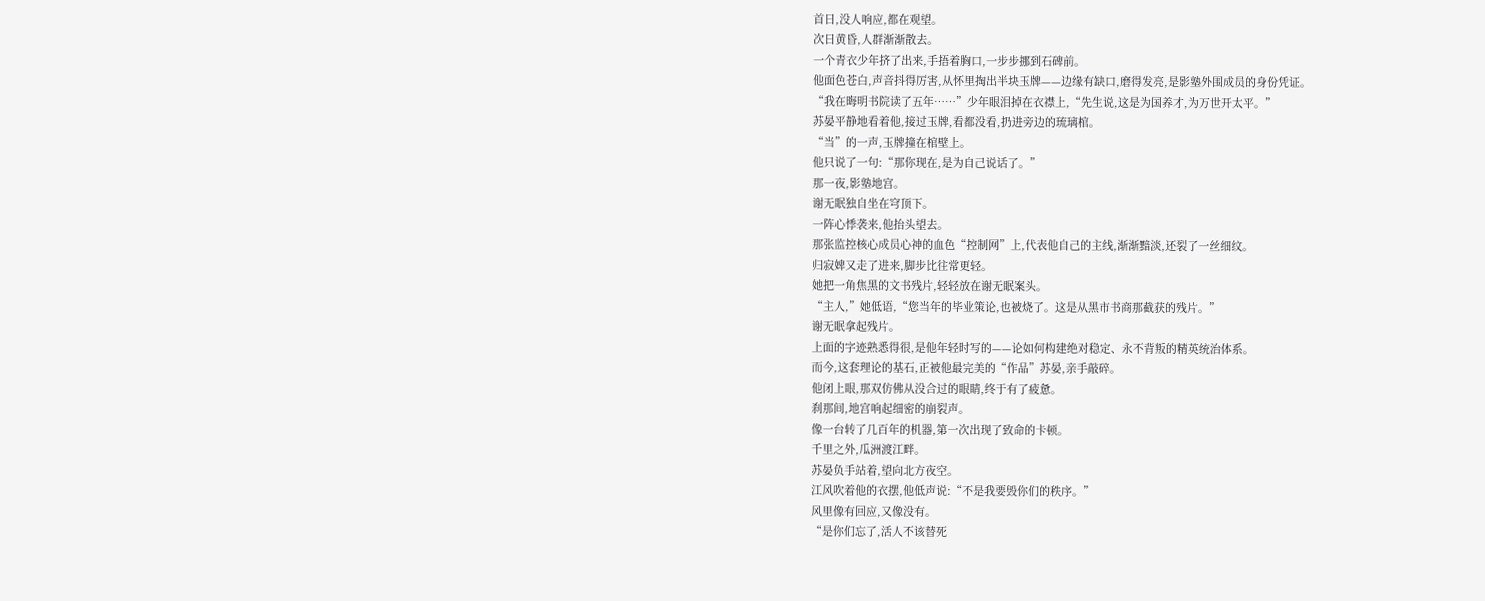首日,没人响应,都在观望。
次日黄昏,人群渐渐散去。
一个青衣少年挤了出来,手捂着胸口,一步步挪到石碑前。
他面色苍白,声音抖得厉害,从怀里掏出半块玉牌——边缘有缺口,磨得发亮,是影塾外围成员的身份凭证。
“我在晦明书院读了五年……”少年眼泪掉在衣襟上,“先生说,这是为国养才,为万世开太平。”
苏晏平静地看着他,接过玉牌,看都没看,扔进旁边的琉璃棺。
“当”的一声,玉牌撞在棺壁上。
他只说了一句:“那你现在,是为自己说话了。”
那一夜,影塾地宫。
谢无眠独自坐在穹顶下。
一阵心悸袭来,他抬头望去。
那张监控核心成员心神的血色“控制网”上,代表他自己的主线,渐渐黯淡,还裂了一丝细纹。
归寂婢又走了进来,脚步比往常更轻。
她把一角焦黑的文书残片,轻轻放在谢无眠案头。
“主人,”她低语,“您当年的毕业策论,也被烧了。这是从黑市书商那截获的残片。”
谢无眠拿起残片。
上面的字迹熟悉得很,是他年轻时写的——论如何构建绝对稳定、永不背叛的精英统治体系。
而今,这套理论的基石,正被他最完美的“作品”苏晏,亲手敲碎。
他闭上眼,那双仿佛从没合过的眼睛,终于有了疲惫。
刹那间,地宫响起细密的崩裂声。
像一台转了几百年的机器,第一次出现了致命的卡顿。
千里之外,瓜洲渡江畔。
苏晏负手站着,望向北方夜空。
江风吹着他的衣摆,他低声说:“不是我要毁你们的秩序。”
风里像有回应,又像没有。
“是你们忘了,活人不该替死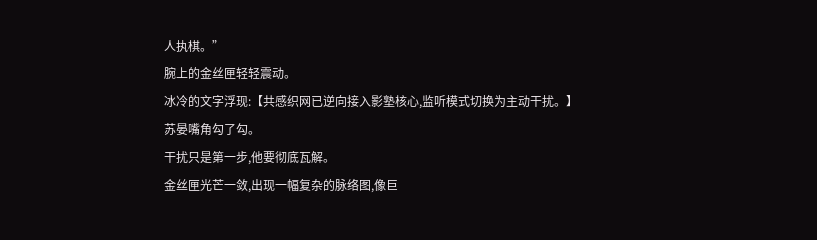人执棋。”
腕上的金丝匣轻轻震动。
冰冷的文字浮现:【共感织网已逆向接入影塾核心,监听模式切换为主动干扰。】
苏晏嘴角勾了勾。
干扰只是第一步,他要彻底瓦解。
金丝匣光芒一敛,出现一幅复杂的脉络图,像巨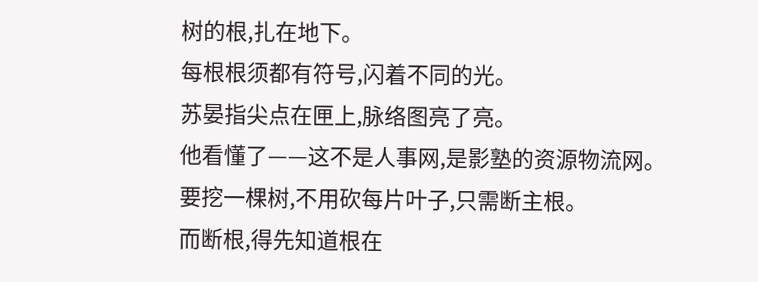树的根,扎在地下。
每根根须都有符号,闪着不同的光。
苏晏指尖点在匣上,脉络图亮了亮。
他看懂了——这不是人事网,是影塾的资源物流网。
要挖一棵树,不用砍每片叶子,只需断主根。
而断根,得先知道根在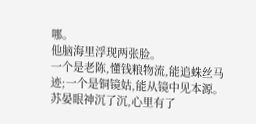哪。
他脑海里浮现两张脸。
一个是老陈,懂钱粮物流,能追蛛丝马迹;一个是铜镜姑,能从镜中见本源。
苏晏眼神沉了沉,心里有了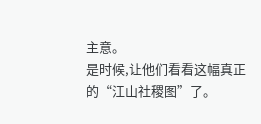主意。
是时候,让他们看看这幅真正的“江山社稷图”了。